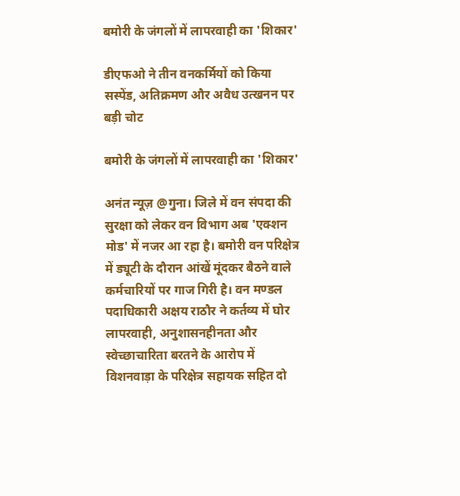बमोरी के जंगलों में लापरवाही का 'शिकार'

डीएफओ ने तीन वनकर्मियों को किया सस्पेंड, अतिक्रमण और अवैध उत्खनन पर बड़ी चोट

बमोरी के जंगलों में लापरवाही का 'शिकार'

अनंत न्यूज़ @गुना। जिले में वन संपदा की सुरक्षा को लेकर वन विभाग अब 'एक्शन मोड' में नजर आ रहा है। बमोरी वन परिक्षेत्र में ड्यूटी के दौरान आंखें मूंदकर बैठने वाले कर्मचारियों पर गाज गिरी है। वन मण्डल पदाधिकारी अक्षय राठौर ने कर्तव्य में घोर लापरवाही, अनुशासनहीनता और स्वेच्छाचारिता बरतने के आरोप में विशनवाड़ा के परिक्षेत्र सहायक सहित दो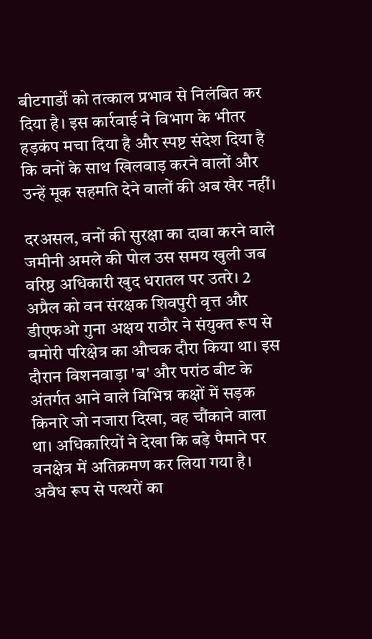बीटगार्डों को तत्काल प्रभाव से निलंबित कर दिया है। इस कार्रवाई ने विभाग के भीतर हड़कंप मचा दिया है और स्पष्ट संदेश दिया है कि वनों के साथ खिलवाड़ करने वालों और उन्हें मूक सहमति देने वालों की अब खैर नहीं।

दरअसल, वनों की सुरक्षा का दावा करने वाले जमीनी अमले की पोल उस समय खुली जब वरिष्ठ अधिकारी खुद धरातल पर उतरे। 2 अप्रैल को वन संरक्षक शिवपुरी वृत्त और डीएफओ गुना अक्षय राठौर ने संयुक्त रूप से बमोरी परिक्षेत्र का औचक दौरा किया था। इस दौरान विशनवाड़ा 'ब' और परांठ बीट के अंतर्गत आने वाले विभिन्न कक्षों में सड़क किनारे जो नजारा दिखा, वह चौंकाने वाला था। अधिकारियों ने देखा कि बड़े पैमाने पर वनक्षेत्र में अतिक्रमण कर लिया गया है। अवैध रूप से पत्थरों का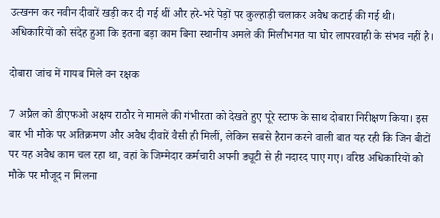उत्खनन कर नवीन दीवारें खड़ी कर दी गई थीं और हरे-भरे पेड़ों पर कुल्हाड़ी चलाकर अवैध कटाई की गई थी। अधिकारियों को संदेह हुआ कि इतना बड़ा काम बिना स्थानीय अमले की मिलीभगत या घोर लापरवाही के संभव नहीं है।

दोबारा जांच में गायब मिले वन रक्षक

7 अप्रैल को डीएफओ अक्षय राठौर ने मामले की गंभीरता को देखते हुए पूरे स्टाफ के साथ दोबारा निरीक्षण किया। इस बार भी मौके पर अतिक्रमण और अवैध दीवारें वैसी ही मिलीं, लेकिन सबसे हैरान करने वाली बात यह रही कि जिन बीटों पर यह अवैध काम चल रहा था, वहां के जिम्मेदार कर्मचारी अपनी ड्यूटी से ही नदारद पाए गए। वरिष्ठ अधिकारियों को मौके पर मौजूद न मिलना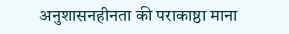अनुशासनहीनता की पराकाष्ठा माना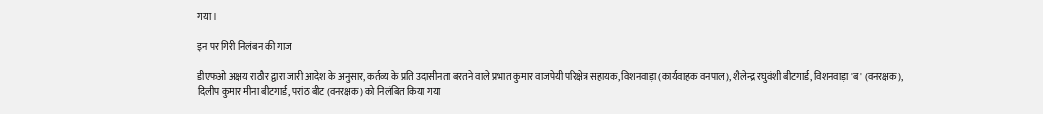गया।

इन पर गिरी निलंबन की गाज

डीएफओ अक्षय राठौर द्वारा जारी आदेश के अनुसार, कर्तव्य के प्रति उदासीनता बरतने वाले प्रभात कुमार वाजपेयी परिक्षेत्र सहायक, विशनवाड़ा (कार्यवाहक वनपाल), शैलेन्द्र रघुवंशी बीटगार्ड, विशनवाड़ा 'ब' (वनरक्षक), दिलीप कुमार मीना बीटगार्ड, परांठ बीट (वनरक्षक) को निलंबित किया गया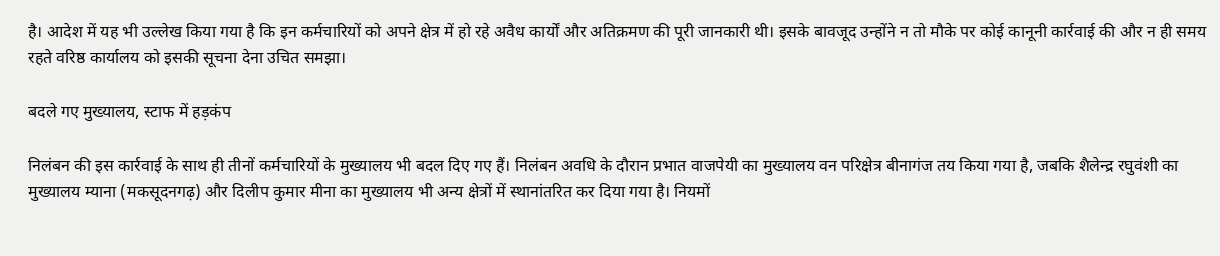है। आदेश में यह भी उल्लेख किया गया है कि इन कर्मचारियों को अपने क्षेत्र में हो रहे अवैध कार्यों और अतिक्रमण की पूरी जानकारी थी। इसके बावजूद उन्होंने न तो मौके पर कोई कानूनी कार्रवाई की और न ही समय रहते वरिष्ठ कार्यालय को इसकी सूचना देना उचित समझा।

बदले गए मुख्यालय, स्टाफ में हड़कंप

निलंबन की इस कार्रवाई के साथ ही तीनों कर्मचारियों के मुख्यालय भी बदल दिए गए हैं। निलंबन अवधि के दौरान प्रभात वाजपेयी का मुख्यालय वन परिक्षेत्र बीनागंज तय किया गया है, जबकि शैलेन्द्र रघुवंशी का मुख्यालय म्याना (मकसूदनगढ़) और दिलीप कुमार मीना का मुख्यालय भी अन्य क्षेत्रों में स्थानांतरित कर दिया गया है। नियमों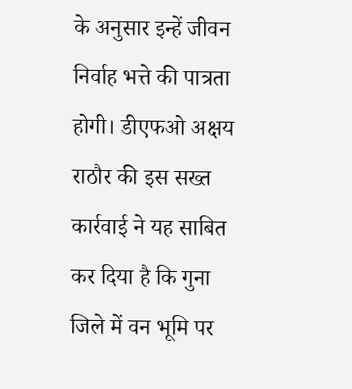के अनुसार इन्हें जीवन निर्वाह भत्ते की पात्रता होगी। डीएफओ अक्षय राठौर की इस सख्त कार्रवाई ने यह साबित कर दिया है कि गुना जिले में वन भूमि पर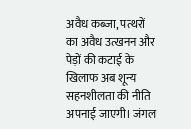अवैध कब्जा, पत्थरों का अवैध उत्खनन और पेड़ों की कटाई के खिलाफ अब शून्य सहनशीलता की नीति अपनाई जाएगी। जंगल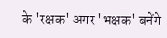के 'रक्षक' अगर 'भक्षक' बनेंगे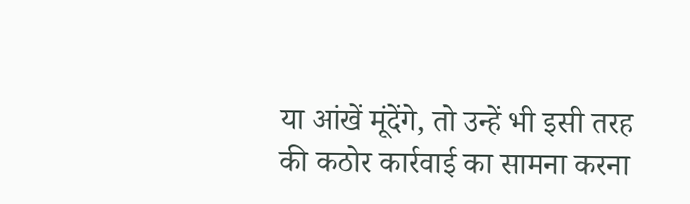या आंखें मूंदेंगे, तो उन्हें भी इसी तरह की कठोर कार्रवाई का सामना करना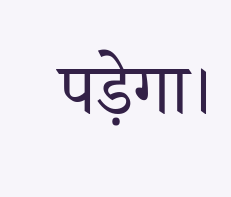पड़ेगा।